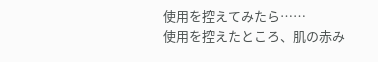使用を控えてみたら……
使用を控えたところ、肌の赤み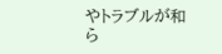やトラブルが和ら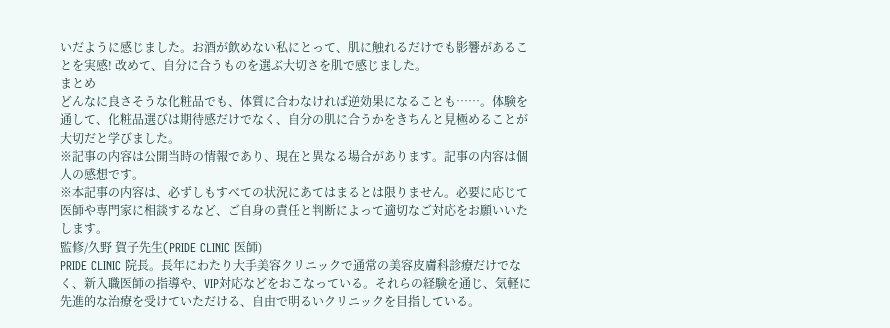いだように感じました。お酒が飲めない私にとって、肌に触れるだけでも影響があることを実感! 改めて、自分に合うものを選ぶ大切さを肌で感じました。
まとめ
どんなに良さそうな化粧品でも、体質に合わなければ逆効果になることも……。体験を通して、化粧品選びは期待感だけでなく、自分の肌に合うかをきちんと見極めることが大切だと学びました。
※記事の内容は公開当時の情報であり、現在と異なる場合があります。記事の内容は個人の感想です。
※本記事の内容は、必ずしもすべての状況にあてはまるとは限りません。必要に応じて医師や専門家に相談するなど、ご自身の責任と判断によって適切なご対応をお願いいたします。
監修/久野 賀子先生(PRIDE CLINIC 医師)
PRIDE CLINIC 院長。長年にわたり大手美容クリニックで通常の美容皮膚科診療だけでなく、新入職医師の指導や、VIP対応などをおこなっている。それらの経験を通じ、気軽に先進的な治療を受けていただける、自由で明るいクリニックを目指している。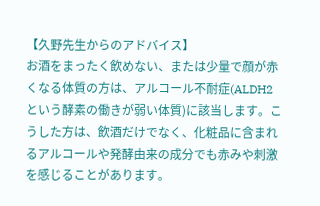【久野先生からのアドバイス】
お酒をまったく飲めない、または少量で顔が赤くなる体質の方は、アルコール不耐症(ALDH2という酵素の働きが弱い体質)に該当します。こうした方は、飲酒だけでなく、化粧品に含まれるアルコールや発酵由来の成分でも赤みや刺激を感じることがあります。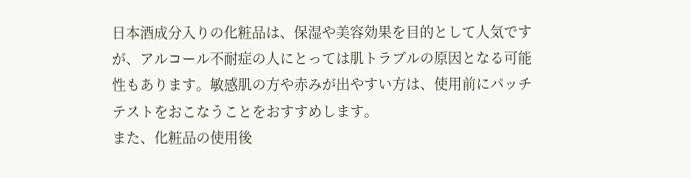日本酒成分入りの化粧品は、保湿や美容効果を目的として人気ですが、アルコール不耐症の人にとっては肌トラブルの原因となる可能性もあります。敏感肌の方や赤みが出やすい方は、使用前にパッチテストをおこなうことをおすすめします。
また、化粧品の使用後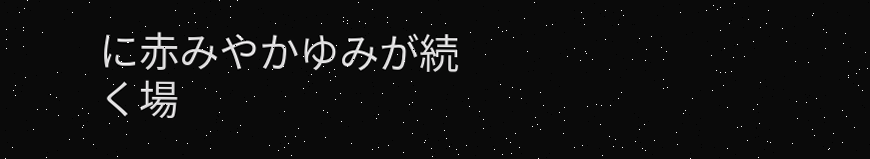に赤みやかゆみが続く場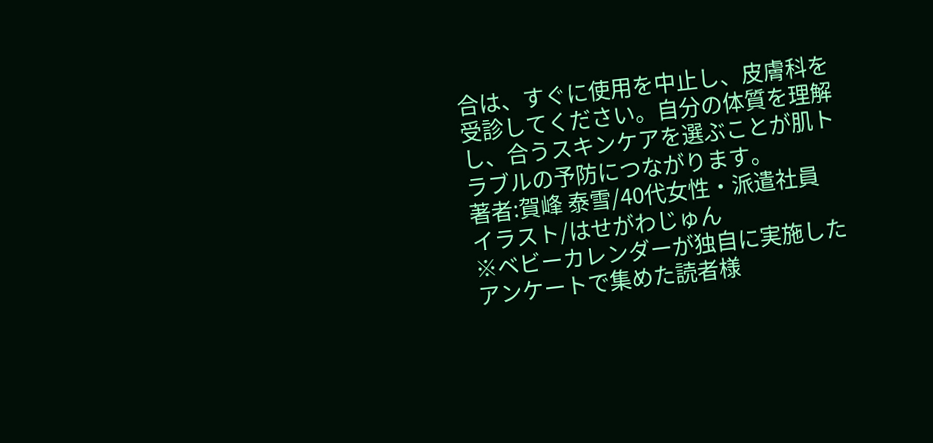合は、すぐに使用を中止し、皮膚科を受診してください。自分の体質を理解し、合うスキンケアを選ぶことが肌トラブルの予防につながります。
著者:賀峰 泰雪/40代女性・派遣社員
イラスト/はせがわじゅん
※ベビーカレンダーが独自に実施したアンケートで集めた読者様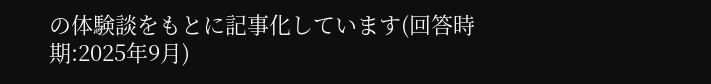の体験談をもとに記事化しています(回答時期:2025年9月)